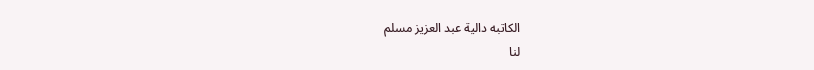الكاتبه دالية عبد العزيز مسلم
لنا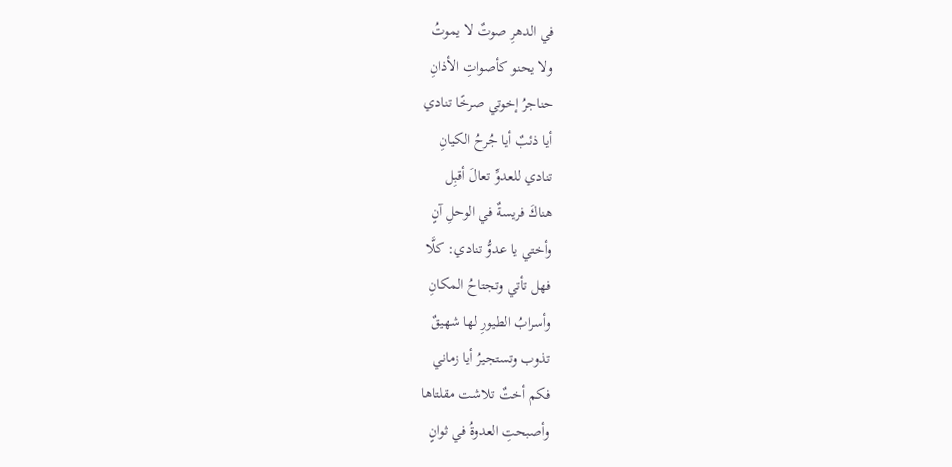في الدهرِ صوتٌ لا يموتُ
ولا يحنو كأصواتِ الأذانِ
حناجرُ إخوتي صرخًا تنادي
أيا ذئبٌ أيا جُرحُ الكيانِ
تنادي للعدوِّ تعالَ أقبِل
هناكَ فريسةٌ في الوحلِ آنٍ
وأختي يا عدوُّ تنادي: كلَّا
فهل تأتي وتجتاحُ المكانِ
وأسرابُ الطيورِ لها شهيقٌ
تذوب وتستجيرُ أيا زماني
فكم أختٌ تلاشت مقلتاها
وأصبحتِ العدوةُ في ثوانٍ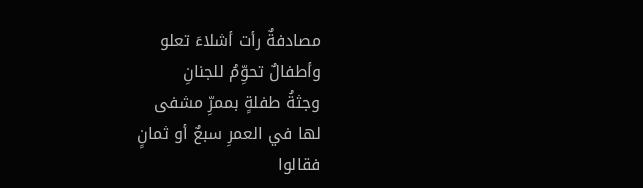مصادفةٌ رأت أشلاءَ تعلو
وأطفالٌ تحوِّمُ للجنانِ
وجثةُ طفلةٍ بممرِّ مشفى
لها في العمرِ سبعٌ أو ثمانٍ
فقالوا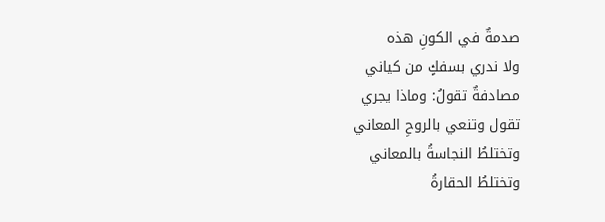صدمةٌ في الكونِ هذه
ولا ندري بسفكٍ من كياني
مصادفةٌ تقولُ: وماذا يجري
تقول وتنعي بالروحِ المعاني
وتختلطُ النجاسةُ بالمعاني
وتختلطُ الحقارةُ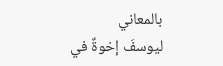بالمعاني
ليوسفَ إخوةٌ في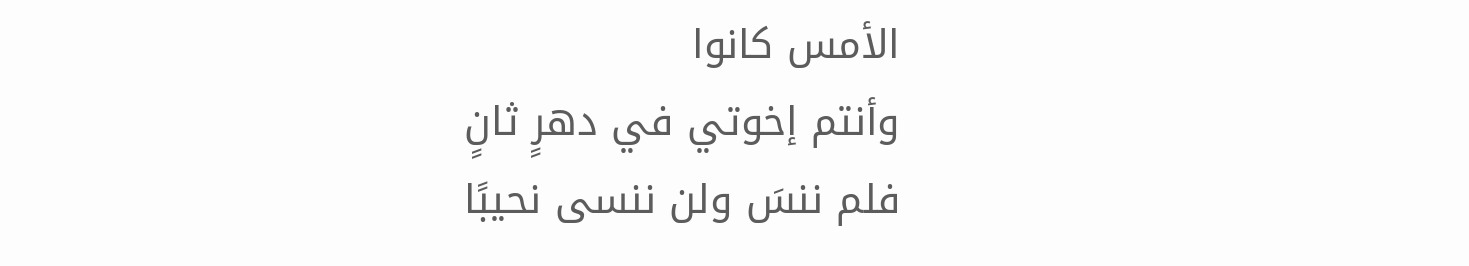الأمس كانوا
وأنتم إخوتي في دهرٍ ثانٍ
فلم ننسَ ولن ننسى نحيبًا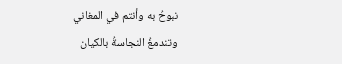نبوحُ به وأنتم في المغاني
وتندمغُ النجاسةُ بالكيان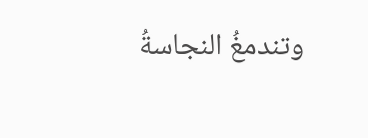وتندمغُ النجاسةُ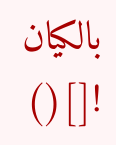بالكيان
![]()